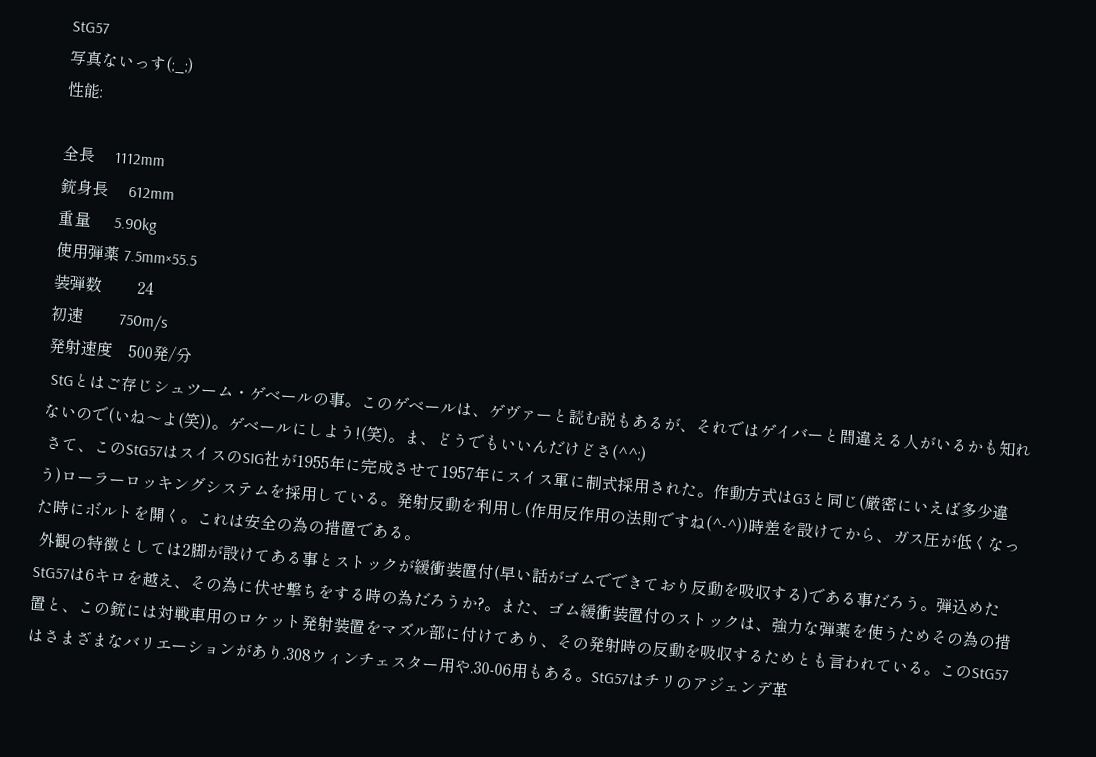StG57
写真ないっす(;_;)
性能:

全長     1112mm
銃身長     612mm
重量      5.90kg
使用弾薬 7.5mm×55.5
装弾数         24
初速         750m/s
発射速度    500発/分
 StGとはご存じシュツーム・ゲベールの事。このゲベールは、ゲヴァーと読む説もあるが、それではゲイバーと間違える人がいるかも知れないので(いね〜よ(笑))。ゲベールにしよう!(笑)。ま、どうでもいいんだけどさ(^^;)
 さて、このStG57はスイスのSIG社が1955年に完成させて1957年にスイス軍に制式採用された。作動方式はG3と同じ(厳密にいえば多少違う)ローラーロッキングシステムを採用している。発射反動を利用し(作用反作用の法則ですね(^-^))時差を設けてから、ガス圧が低くなった時にボルトを開く。これは安全の為の措置である。
 外観の特徴としては2脚が設けてある事とストックが緩衝装置付(早い話がゴムでできており反動を吸収する)である事だろう。弾込めたStG57は6キロを越え、その為に伏せ撃ちをする時の為だろうか?。また、ゴム緩衝装置付のストックは、強力な弾薬を使うためその為の措置と、この銃には対戦車用のロケット発射装置をマズル部に付けてあり、その発射時の反動を吸収するためとも言われている。このStG57はさまざまなバリエーションがあり.308ウィンチェスター用や.30-06用もある。StG57はチリのアジェンデ革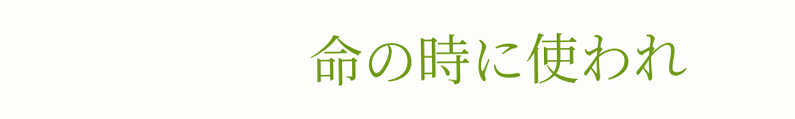命の時に使われ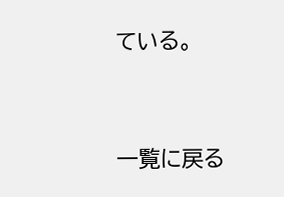ている。


一覧に戻る